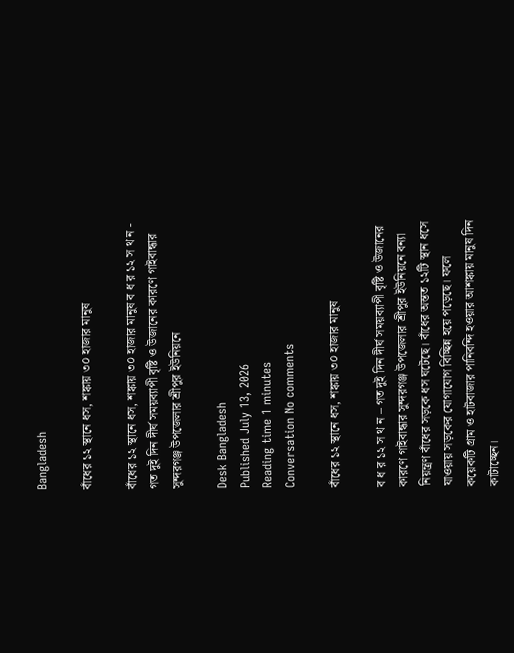Bangladesh

বাঁধের ১২ স্থানে ধস, শঙ্কায় ৩০ হাজার মানুষ

বাঁধের ১২ স্থানে ধস, শঙ্কায় ৩০ হাজার মানুষ ব ধ র ১২ স থ ন - গত দুই দিন দীর্ঘ সময়ব্যাপী বৃষ্টি ও উজানের কারণে গাইবান্ধার সুন্দরগঞ্জ উপজেলার শ্রীপুর ইউনিয়নে

Desk Bangladesh
Published July 13, 2026
Reading time 1 minutes
Conversation No comments

বাঁধের ১২ স্থানে ধস, শঙ্কায় ৩০ হাজার মানুষ

ব ধ র ১২ স থ ন – গত দুই দিন দীর্ঘ সময়ব্যাপী বৃষ্টি ও উজানের কারণে গাইবান্ধার সুন্দরগঞ্জ উপজেলার শ্রীপুর ইউনিয়নে বন্যা নিয়ন্ত্রণ বাঁধের সড়কে ধস ঘটেছে। বাঁধের অন্তত ১২টি স্থান ধসে যাওয়ায় সড়কের যোগাযোগ বিচ্ছিন্ন হয়ে পড়েছে। ফলে কয়েকটি গ্রাম ও হাটবাজার পানিবন্দি হওয়ার আশঙ্কায় মানুষ দিন কাটাচ্ছেন।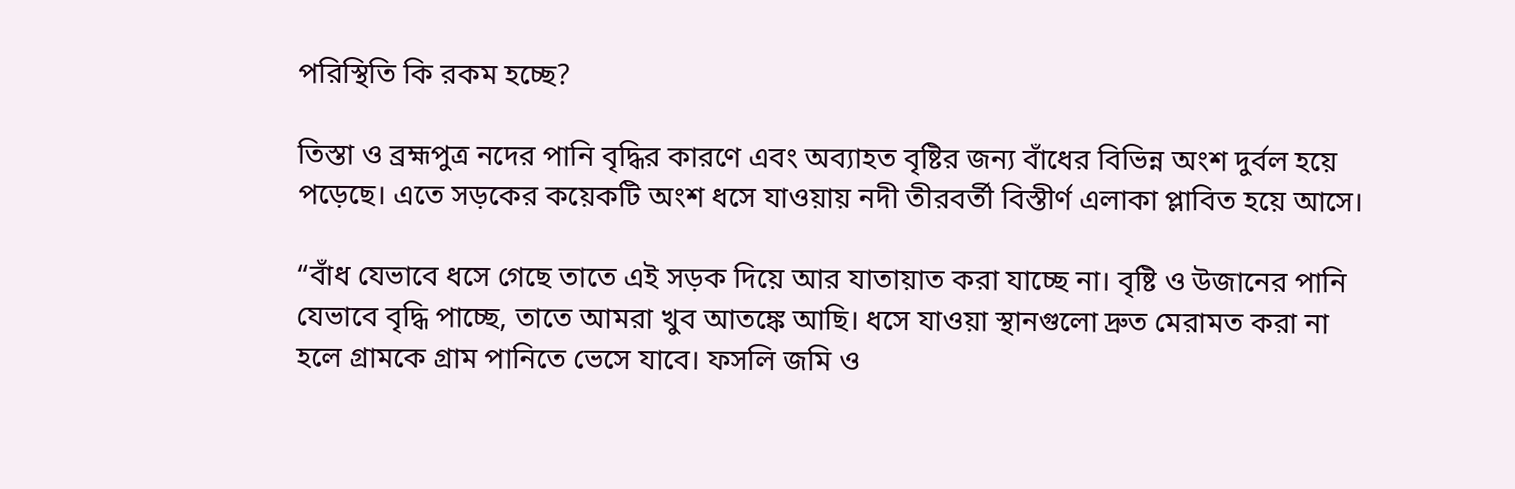পরিস্থিতি কি রকম হচ্ছে?

তিস্তা ও ব্রহ্মপুত্র নদের পানি বৃদ্ধির কারণে এবং অব্যাহত বৃষ্টির জন্য বাঁধের বিভিন্ন অংশ দুর্বল হয়ে পড়েছে। এতে সড়কের কয়েকটি অংশ ধসে যাওয়ায় নদী তীরবর্তী বিস্তীর্ণ এলাকা প্লাবিত হয়ে আসে।

“বাঁধ যেভাবে ধসে গেছে তাতে এই সড়ক দিয়ে আর যাতায়াত করা যাচ্ছে না। বৃষ্টি ও উজানের পানি যেভাবে বৃদ্ধি পাচ্ছে, তাতে আমরা খুব আতঙ্কে আছি। ধসে যাওয়া স্থানগুলো দ্রুত মেরামত করা না হলে গ্রামকে গ্রাম পানিতে ভেসে যাবে। ফসলি জমি ও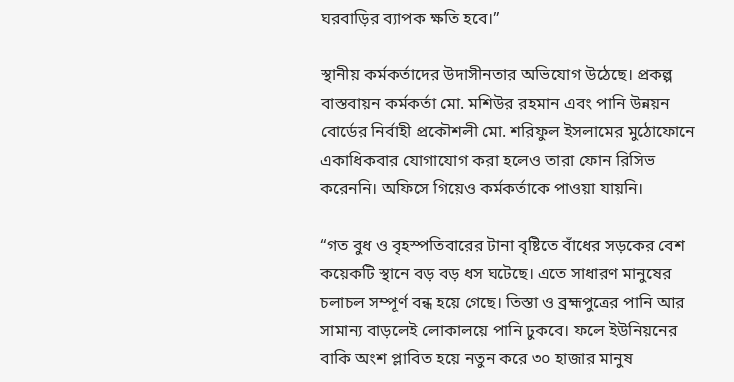ঘরবাড়ির ব্যাপক ক্ষতি হবে।”

স্থানীয় কর্মকর্তাদের উদাসীনতার অভিযোগ উঠেছে। প্রকল্প বাস্তবায়ন কর্মকর্তা মো. মশিউর রহমান এবং পানি উন্নয়ন বোর্ডের নির্বাহী প্রকৌশলী মো. শরিফুল ইসলামের মুঠোফোনে একাধিকবার যোগাযোগ করা হলেও তারা ফোন রিসিভ করেননি। অফিসে গিয়েও কর্মকর্তাকে পাওয়া যায়নি।

“গত বুধ ও বৃহস্পতিবারের টানা বৃষ্টিতে বাঁধের সড়কের বেশ কয়েকটি স্থানে বড় বড় ধস ঘটেছে। এতে সাধারণ মানুষের চলাচল সম্পূর্ণ বন্ধ হয়ে গেছে। তিস্তা ও ব্রহ্মপুত্রের পানি আর সামান্য বাড়লেই লোকালয়ে পানি ঢুকবে। ফলে ইউনিয়নের বাকি অংশ প্লাবিত হয়ে নতুন করে ৩০ হাজার মানুষ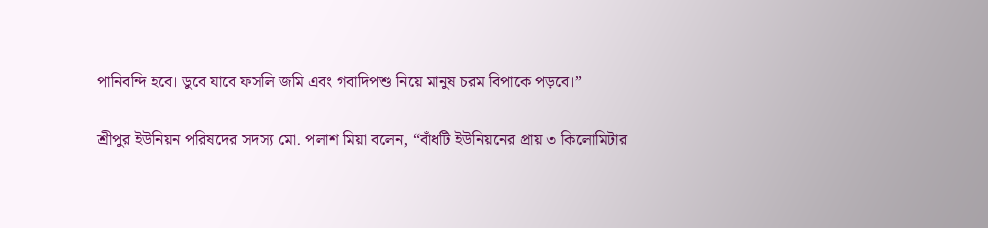পানিবন্দি হবে। ডুবে যাবে ফসলি জমি এবং গবাদিপশু নিয়ে মানুষ চরম বিপাকে পড়বে।”

শ্রীপুর ইউনিয়ন পরিষদের সদস্য মো. পলাশ মিয়া বলেন, “বাঁধটি ইউনিয়নের প্রায় ৩ কিলোমিটার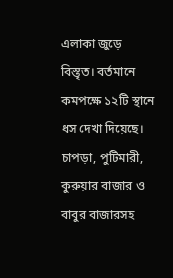এলাকা জুড়ে বিস্তৃত। বর্তমানে কমপক্ষে ১২টি স্থানে ধস দেখা দিয়েছে। চাপড়া, পুটিমারী, কুরুয়ার বাজার ও বাবুর বাজারসহ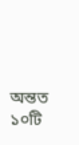অন্তত ১০টি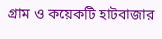গ্রাম ও কয়েকটি হাটবাজার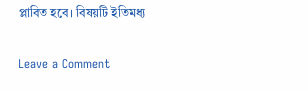প্লাবিত হবে। বিষয়টি ইতিমধ্য

Leave a Comment